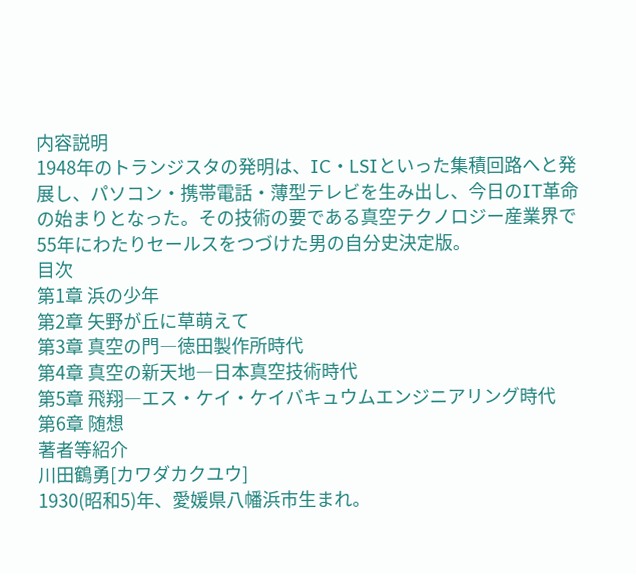内容説明
1948年のトランジスタの発明は、IC・LSIといった集積回路へと発展し、パソコン・携帯電話・薄型テレビを生み出し、今日のIT革命の始まりとなった。その技術の要である真空テクノロジー産業界で55年にわたりセールスをつづけた男の自分史決定版。
目次
第1章 浜の少年
第2章 矢野が丘に草萌えて
第3章 真空の門―徳田製作所時代
第4章 真空の新天地―日本真空技術時代
第5章 飛翔―エス・ケイ・ケイバキュウムエンジニアリング時代
第6章 随想
著者等紹介
川田鶴勇[カワダカクユウ]
1930(昭和5)年、愛媛県八幡浜市生まれ。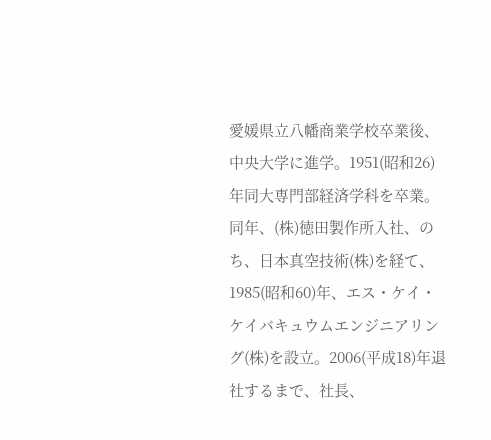愛媛県立八幡商業学校卒業後、中央大学に進学。1951(昭和26)年同大専門部経済学科を卒業。同年、(株)徳田製作所入社、のち、日本真空技術(株)を経て、1985(昭和60)年、エス・ケイ・ケイバキュウムエンジニアリング(株)を設立。2006(平成18)年退社するまで、社長、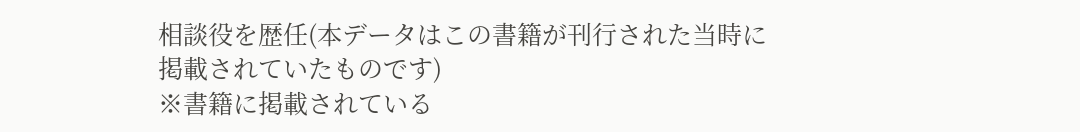相談役を歴任(本データはこの書籍が刊行された当時に掲載されていたものです)
※書籍に掲載されている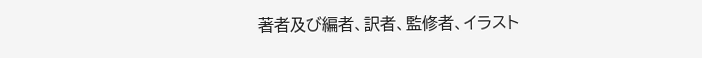著者及び編者、訳者、監修者、イラスト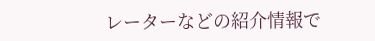レーターなどの紹介情報で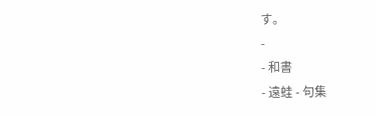す。
-
- 和書
- 遠蛙 - 句集